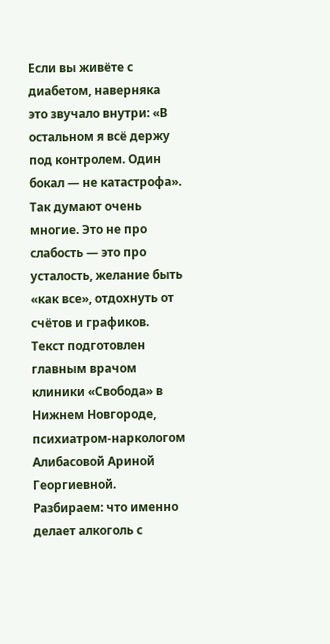Если вы живёте с диабетом, наверняка это звучало внутри: «В остальном я всё держу под контролем. Один бокал — не катастрофа». Так думают очень многие. Это не про слабость — это про усталость, желание быть «как все», отдохнуть от счётов и графиков.
Текст подготовлен главным врачом клиники «Свобода» в Нижнем Новгороде, психиатром‑наркологом Алибасовой Ариной Георгиевной.
Разбираем: что именно делает алкоголь с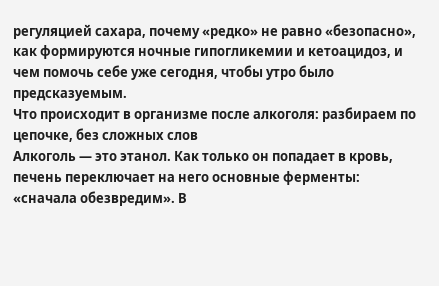регуляцией сахара, почему «редко» не равно «безопасно», как формируются ночные гипогликемии и кетоацидоз, и чем помочь себе уже сегодня, чтобы утро было предсказуемым.
Что происходит в организме после алкоголя: разбираем по цепочке, без сложных слов
Алкоголь — это этанол. Как только он попадает в кровь, печень переключает на него основные ферменты: «сначала обезвредим». В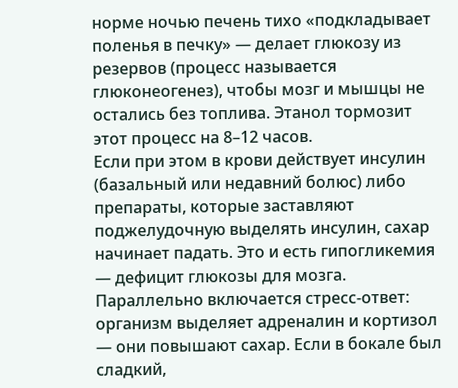норме ночью печень тихо «подкладывает поленья в печку» — делает глюкозу из резервов (процесс называется глюконеогенез), чтобы мозг и мышцы не остались без топлива. Этанол тормозит этот процесс на 8–12 часов.
Если при этом в крови действует инсулин (базальный или недавний болюс) либо препараты, которые заставляют поджелудочную выделять инсулин, сахар начинает падать. Это и есть гипогликемия — дефицит глюкозы для мозга.
Параллельно включается стресс‑ответ: организм выделяет адреналин и кортизол — они повышают сахар. Если в бокале был сладкий,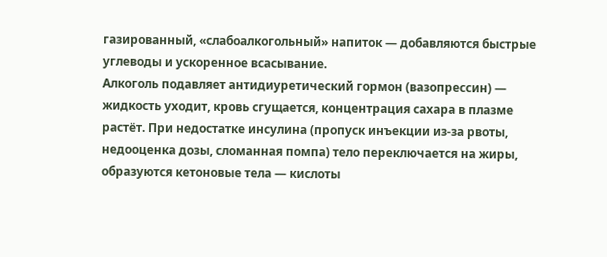газированный, «слабоалкогольный» напиток — добавляются быстрые углеводы и ускоренное всасывание.
Алкоголь подавляет антидиуретический гормон (вазопрессин) — жидкость уходит, кровь сгущается, концентрация сахара в плазме растёт. При недостатке инсулина (пропуск инъекции из‑за рвоты, недооценка дозы, сломанная помпа) тело переключается на жиры, образуются кетоновые тела — кислоты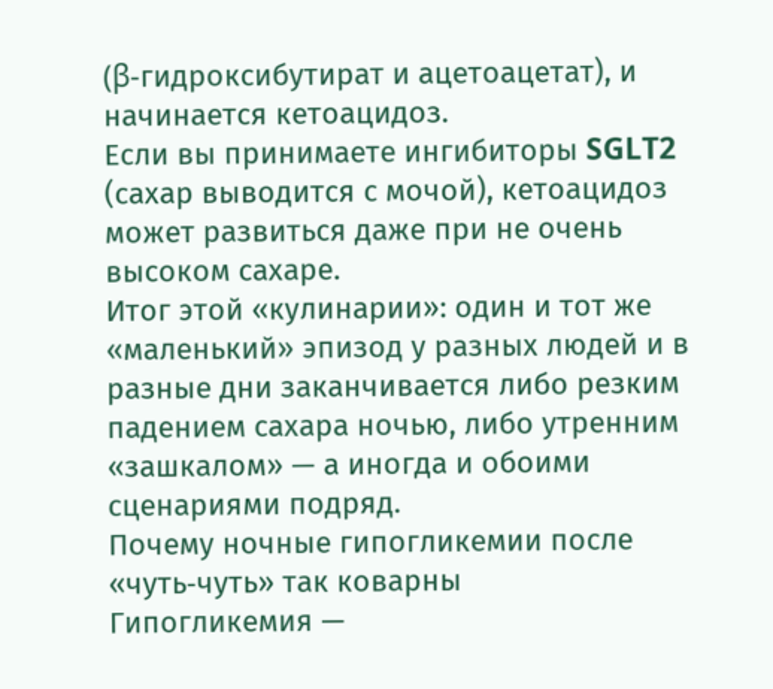(β‑гидроксибутират и ацетоацетат), и начинается кетоацидоз.
Если вы принимаете ингибиторы SGLT2 (сахар выводится с мочой), кетоацидоз может развиться даже при не очень высоком сахаре.
Итог этой «кулинарии»: один и тот же «маленький» эпизод у разных людей и в разные дни заканчивается либо резким падением сахара ночью, либо утренним «зашкалом» — а иногда и обоими сценариями подряд.
Почему ночные гипогликемии после «чуть‑чуть» так коварны
Гипогликемия —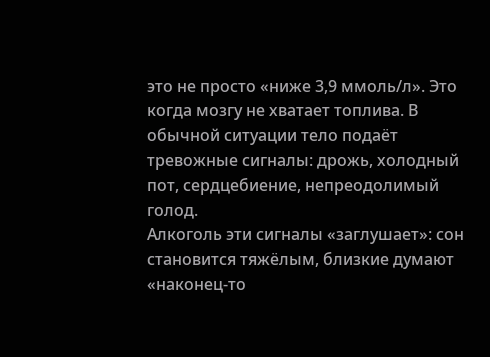это не просто «ниже 3,9 ммоль/л». Это когда мозгу не хватает топлива. В обычной ситуации тело подаёт тревожные сигналы: дрожь, холодный пот, сердцебиение, непреодолимый голод.
Алкоголь эти сигналы «заглушает»: сон становится тяжёлым, близкие думают «наконец‑то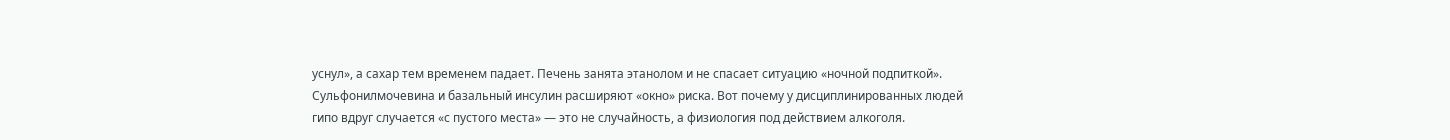уснул», а сахар тем временем падает. Печень занята этанолом и не спасает ситуацию «ночной подпиткой».
Сульфонилмочевина и базальный инсулин расширяют «окно» риска. Вот почему у дисциплинированных людей гипо вдруг случается «с пустого места» — это не случайность, а физиология под действием алкоголя.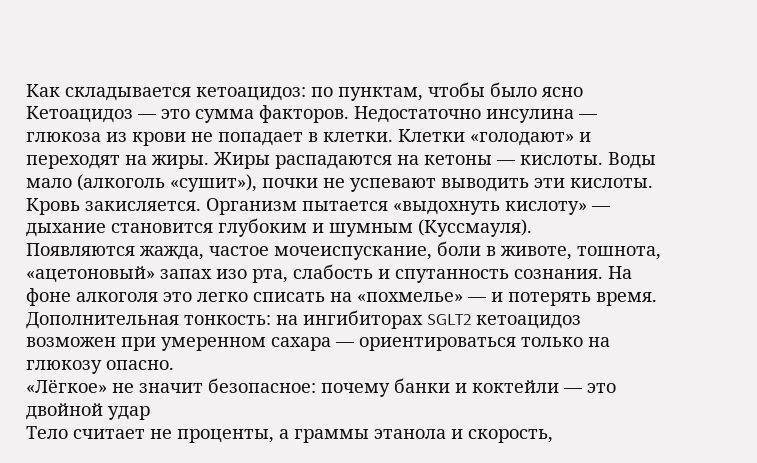Как складывается кетоацидоз: по пунктам, чтобы было ясно
Кетоацидоз — это сумма факторов. Недостаточно инсулина — глюкоза из крови не попадает в клетки. Клетки «голодают» и переходят на жиры. Жиры распадаются на кетоны — кислоты. Воды мало (алкоголь «сушит»), почки не успевают выводить эти кислоты. Кровь закисляется. Организм пытается «выдохнуть кислоту» — дыхание становится глубоким и шумным (Куссмауля).
Появляются жажда, частое мочеиспускание, боли в животе, тошнота, «ацетоновый» запах изо рта, слабость и спутанность сознания. На фоне алкоголя это легко списать на «похмелье» — и потерять время.
Дополнительная тонкость: на ингибиторах SGLT2 кетоацидоз возможен при умеренном сахара — ориентироваться только на глюкозу опасно.
«Лёгкое» не значит безопасное: почему банки и коктейли — это двойной удар
Тело считает не проценты, а граммы этанола и скорость,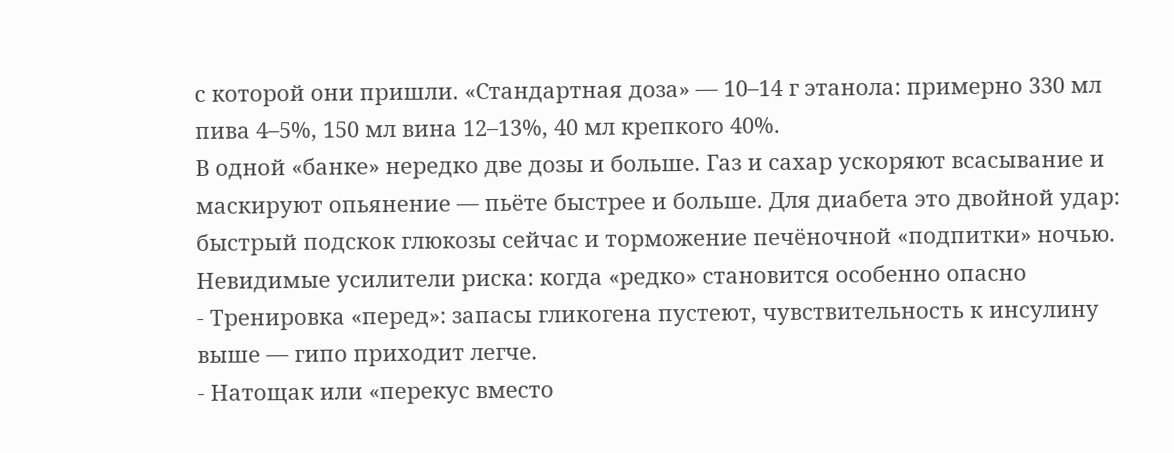с которой они пришли. «Стандартная доза» — 10–14 г этанола: примерно 330 мл пива 4–5%, 150 мл вина 12–13%, 40 мл крепкого 40%.
В одной «банке» нередко две дозы и больше. Газ и сахар ускоряют всасывание и маскируют опьянение — пьёте быстрее и больше. Для диабета это двойной удар: быстрый подскок глюкозы сейчас и торможение печёночной «подпитки» ночью.
Невидимые усилители риска: когда «редко» становится особенно опасно
- Тренировка «перед»: запасы гликогена пустеют, чувствительность к инсулину выше — гипо приходит легче.
- Натощак или «перекус вместо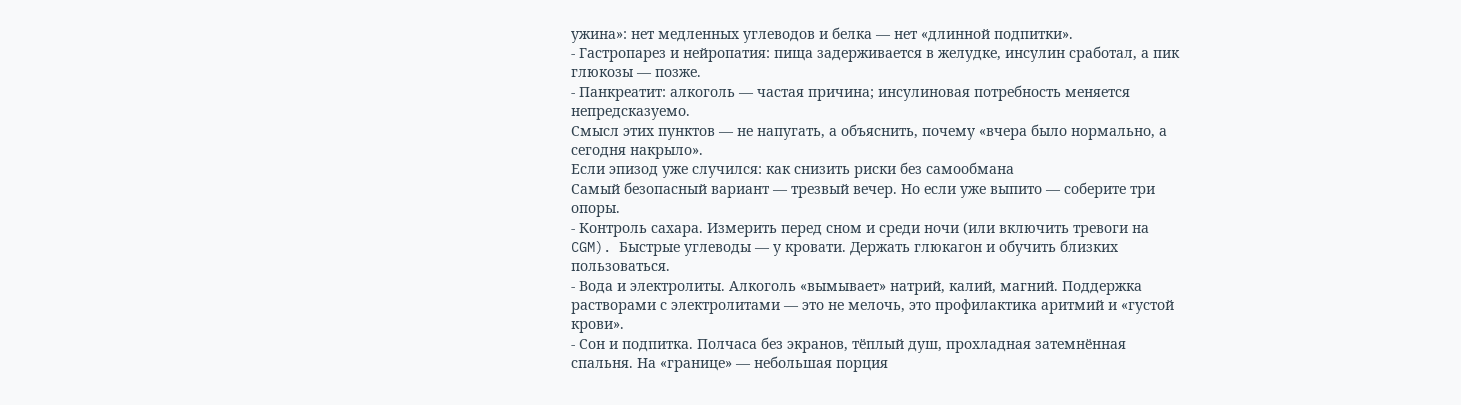ужина»: нет медленных углеводов и белка — нет «длинной подпитки».
- Гастропарез и нейропатия: пища задерживается в желудке, инсулин сработал, а пик глюкозы — позже.
- Панкреатит: алкоголь — частая причина; инсулиновая потребность меняется непредсказуемо.
Смысл этих пунктов — не напугать, а объяснить, почему «вчера было нормально, а сегодня накрыло».
Если эпизод уже случился: как снизить риски без самообмана
Самый безопасный вариант — трезвый вечер. Но если уже выпито — соберите три опоры.
- Контроль сахара. Измерить перед сном и среди ночи (или включить тревоги на CGM). Быстрые углеводы — у кровати. Держать глюкагон и обучить близких пользоваться.
- Вода и электролиты. Алкоголь «вымывает» натрий, калий, магний. Поддержка растворами с электролитами — это не мелочь, это профилактика аритмий и «густой крови».
- Сон и подпитка. Полчаса без экранов, тёплый душ, прохладная затемнённая спальня. На «границе» — небольшая порция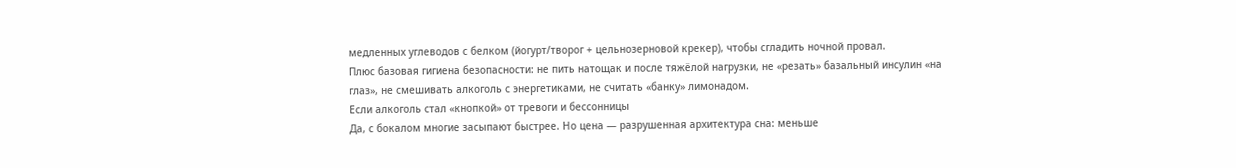медленных углеводов с белком (йогурт/творог + цельнозерновой крекер), чтобы сгладить ночной провал.
Плюс базовая гигиена безопасности: не пить натощак и после тяжёлой нагрузки, не «резать» базальный инсулин «на глаз», не смешивать алкоголь с энергетиками, не считать «банку» лимонадом.
Если алкоголь стал «кнопкой» от тревоги и бессонницы
Да, с бокалом многие засыпают быстрее. Но цена — разрушенная архитектура сна: меньше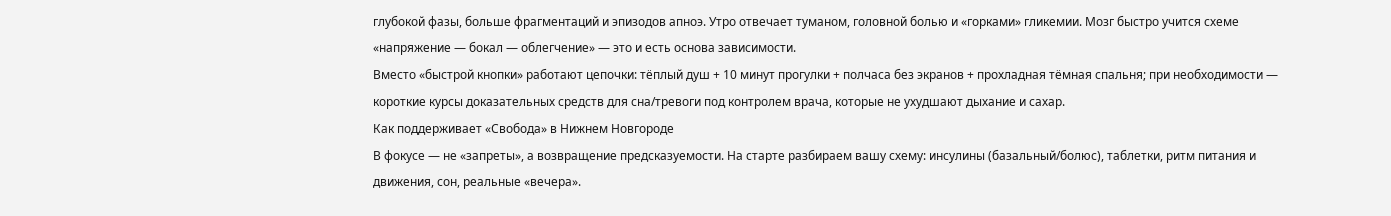глубокой фазы, больше фрагментаций и эпизодов апноэ. Утро отвечает туманом, головной болью и «горками» гликемии. Мозг быстро учится схеме «напряжение — бокал — облегчение» — это и есть основа зависимости.
Вместо «быстрой кнопки» работают цепочки: тёплый душ + 10 минут прогулки + полчаса без экранов + прохладная тёмная спальня; при необходимости — короткие курсы доказательных средств для сна/тревоги под контролем врача, которые не ухудшают дыхание и сахар.
Как поддерживает «Свобода» в Нижнем Новгороде
В фокусе — не «запреты», а возвращение предсказуемости. На старте разбираем вашу схему: инсулины (базальный/болюс), таблетки, ритм питания и движения, сон, реальные «вечера».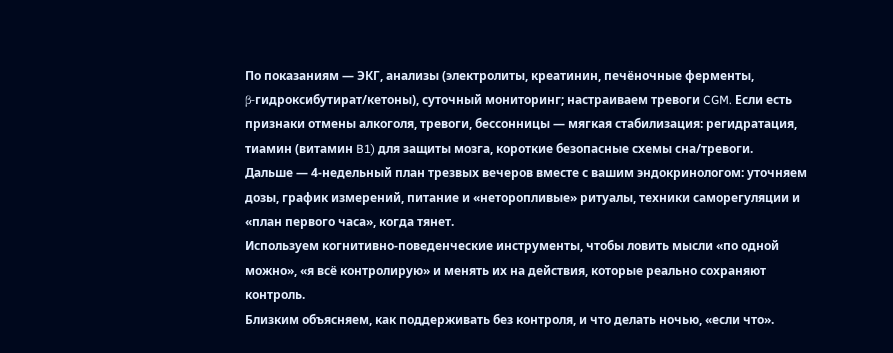По показаниям — ЭКГ, анализы (электролиты, креатинин, печёночные ферменты, β‑гидроксибутират/кетоны), суточный мониторинг; настраиваем тревоги CGM. Если есть признаки отмены алкоголя, тревоги, бессонницы — мягкая стабилизация: регидратация, тиамин (витамин B1) для защиты мозга, короткие безопасные схемы сна/тревоги.
Дальше — 4‑недельный план трезвых вечеров вместе с вашим эндокринологом: уточняем дозы, график измерений, питание и «неторопливые» ритуалы, техники саморегуляции и «план первого часа», когда тянет.
Используем когнитивно‑поведенческие инструменты, чтобы ловить мысли «по одной можно», «я всё контролирую» и менять их на действия, которые реально сохраняют контроль.
Близким объясняем, как поддерживать без контроля, и что делать ночью, «если что».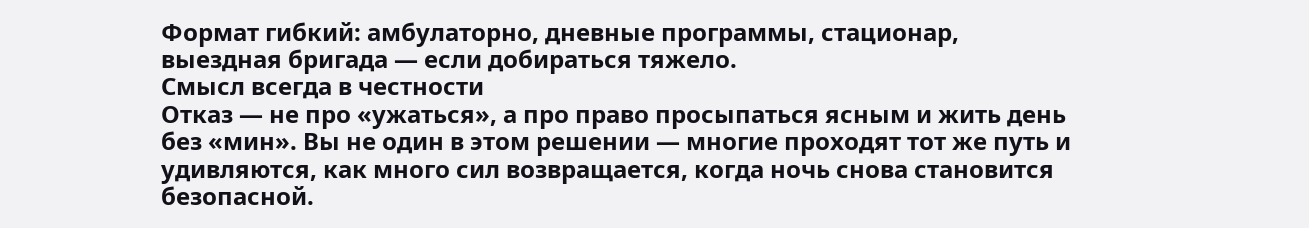Формат гибкий: амбулаторно, дневные программы, стационар, выездная бригада — если добираться тяжело.
Смысл всегда в честности
Отказ — не про «ужаться», а про право просыпаться ясным и жить день без «мин». Вы не один в этом решении — многие проходят тот же путь и удивляются, как много сил возвращается, когда ночь снова становится безопасной.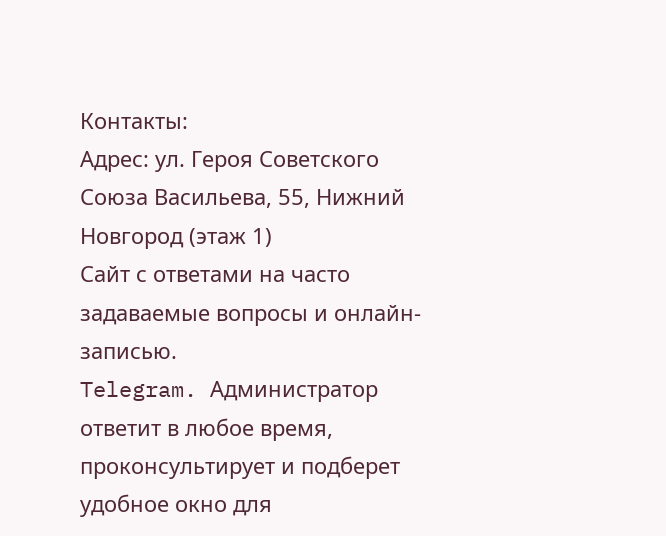Контакты:
Адрес: ул. Героя Советского Союза Васильева, 55, Нижний Новгород (этаж 1)
Сайт с ответами на часто задаваемые вопросы и онлайн-записью.
Telegram. Администратор ответит в любое время, проконсультирует и подберет удобное окно для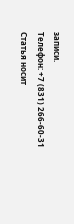записи.
Телефон: +7 (831) 266-60-31
Статья носит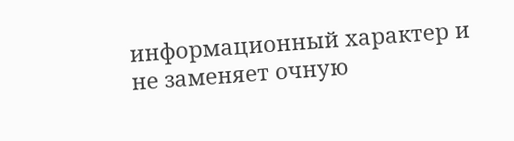информационный характер и не заменяет очную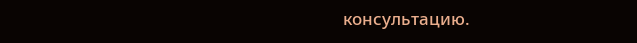консультацию.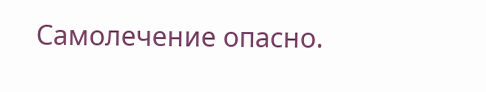Самолечение опасно.